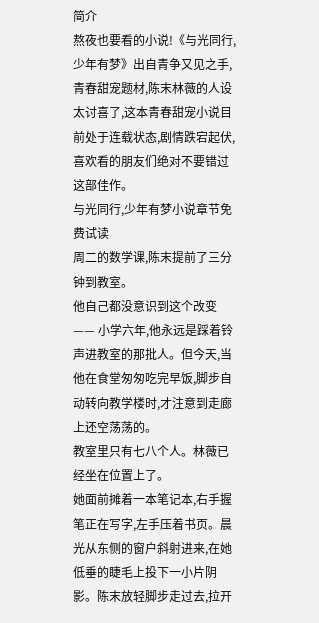简介
熬夜也要看的小说!《与光同行,少年有梦》出自青争又见之手,青春甜宠题材,陈末林薇的人设太讨喜了,这本青春甜宠小说目前处于连载状态,剧情跌宕起伏,喜欢看的朋友们绝对不要错过这部佳作。
与光同行,少年有梦小说章节免费试读
周二的数学课,陈末提前了三分钟到教室。
他自己都没意识到这个改变 —— 小学六年,他永远是踩着铃声进教室的那批人。但今天,当他在食堂匆匆吃完早饭,脚步自动转向教学楼时,才注意到走廊上还空荡荡的。
教室里只有七八个人。林薇已经坐在位置上了。
她面前摊着一本笔记本,右手握笔正在写字,左手压着书页。晨光从东侧的窗户斜射进来,在她低垂的睫毛上投下一小片阴影。陈末放轻脚步走过去,拉开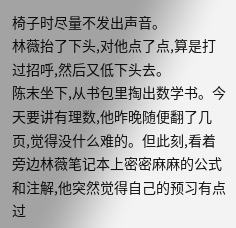椅子时尽量不发出声音。
林薇抬了下头,对他点了点,算是打过招呼,然后又低下头去。
陈末坐下,从书包里掏出数学书。今天要讲有理数,他昨晚随便翻了几页,觉得没什么难的。但此刻,看着旁边林薇笔记本上密密麻麻的公式和注解,他突然觉得自己的预习有点过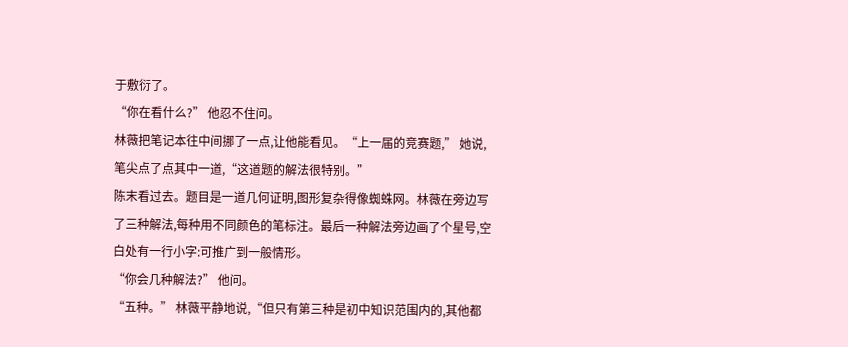于敷衍了。
“你在看什么?” 他忍不住问。
林薇把笔记本往中间挪了一点,让他能看见。“上一届的竞赛题,” 她说,笔尖点了点其中一道,“这道题的解法很特别。”
陈末看过去。题目是一道几何证明,图形复杂得像蜘蛛网。林薇在旁边写了三种解法,每种用不同颜色的笔标注。最后一种解法旁边画了个星号,空白处有一行小字:可推广到一般情形。
“你会几种解法?” 他问。
“五种。” 林薇平静地说,“但只有第三种是初中知识范围内的,其他都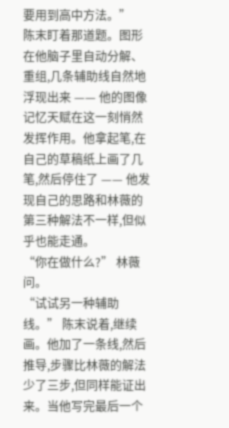要用到高中方法。”
陈末盯着那道题。图形在他脑子里自动分解、重组,几条辅助线自然地浮现出来 —— 他的图像记忆天赋在这一刻悄然发挥作用。他拿起笔,在自己的草稿纸上画了几笔,然后停住了 —— 他发现自己的思路和林薇的第三种解法不一样,但似乎也能走通。
“你在做什么?” 林薇问。
“试试另一种辅助线。” 陈末说着,继续画。他加了一条线,然后推导,步骤比林薇的解法少了三步,但同样能证出来。当他写完最后一个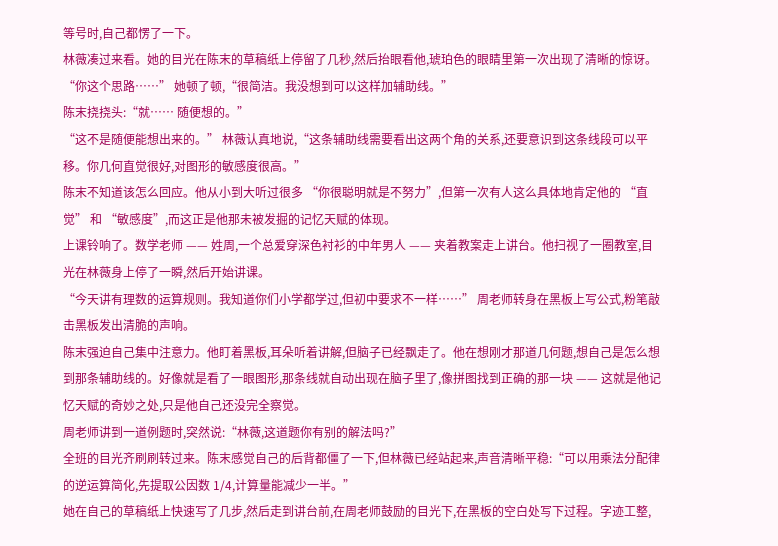等号时,自己都愣了一下。
林薇凑过来看。她的目光在陈末的草稿纸上停留了几秒,然后抬眼看他,琥珀色的眼睛里第一次出现了清晰的惊讶。
“你这个思路……” 她顿了顿,“很简洁。我没想到可以这样加辅助线。”
陈末挠挠头:“就…… 随便想的。”
“这不是随便能想出来的。” 林薇认真地说,“这条辅助线需要看出这两个角的关系,还要意识到这条线段可以平移。你几何直觉很好,对图形的敏感度很高。”
陈末不知道该怎么回应。他从小到大听过很多 “你很聪明就是不努力”,但第一次有人这么具体地肯定他的 “直觉” 和 “敏感度”,而这正是他那未被发掘的记忆天赋的体现。
上课铃响了。数学老师 —— 姓周,一个总爱穿深色衬衫的中年男人 —— 夹着教案走上讲台。他扫视了一圈教室,目光在林薇身上停了一瞬,然后开始讲课。
“今天讲有理数的运算规则。我知道你们小学都学过,但初中要求不一样……” 周老师转身在黑板上写公式,粉笔敲击黑板发出清脆的声响。
陈末强迫自己集中注意力。他盯着黑板,耳朵听着讲解,但脑子已经飘走了。他在想刚才那道几何题,想自己是怎么想到那条辅助线的。好像就是看了一眼图形,那条线就自动出现在脑子里了,像拼图找到正确的那一块 —— 这就是他记忆天赋的奇妙之处,只是他自己还没完全察觉。
周老师讲到一道例题时,突然说:“林薇,这道题你有别的解法吗?”
全班的目光齐刷刷转过来。陈末感觉自己的后背都僵了一下,但林薇已经站起来,声音清晰平稳:“可以用乘法分配律的逆运算简化,先提取公因数 1/4,计算量能减少一半。”
她在自己的草稿纸上快速写了几步,然后走到讲台前,在周老师鼓励的目光下,在黑板的空白处写下过程。字迹工整,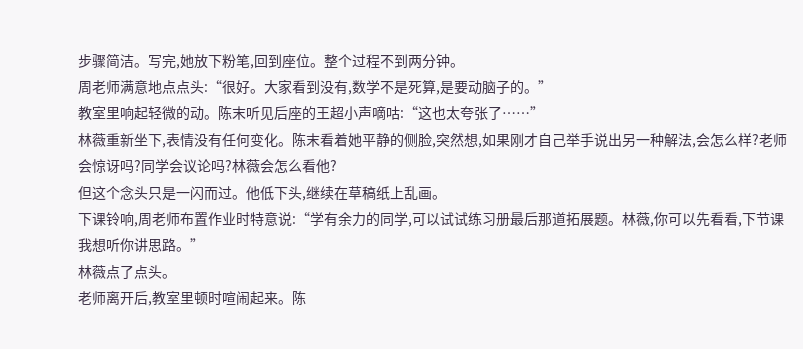步骤简洁。写完,她放下粉笔,回到座位。整个过程不到两分钟。
周老师满意地点点头:“很好。大家看到没有,数学不是死算,是要动脑子的。”
教室里响起轻微的动。陈末听见后座的王超小声嘀咕:“这也太夸张了……”
林薇重新坐下,表情没有任何变化。陈末看着她平静的侧脸,突然想,如果刚才自己举手说出另一种解法,会怎么样?老师会惊讶吗?同学会议论吗?林薇会怎么看他?
但这个念头只是一闪而过。他低下头,继续在草稿纸上乱画。
下课铃响,周老师布置作业时特意说:“学有余力的同学,可以试试练习册最后那道拓展题。林薇,你可以先看看,下节课我想听你讲思路。”
林薇点了点头。
老师离开后,教室里顿时喧闹起来。陈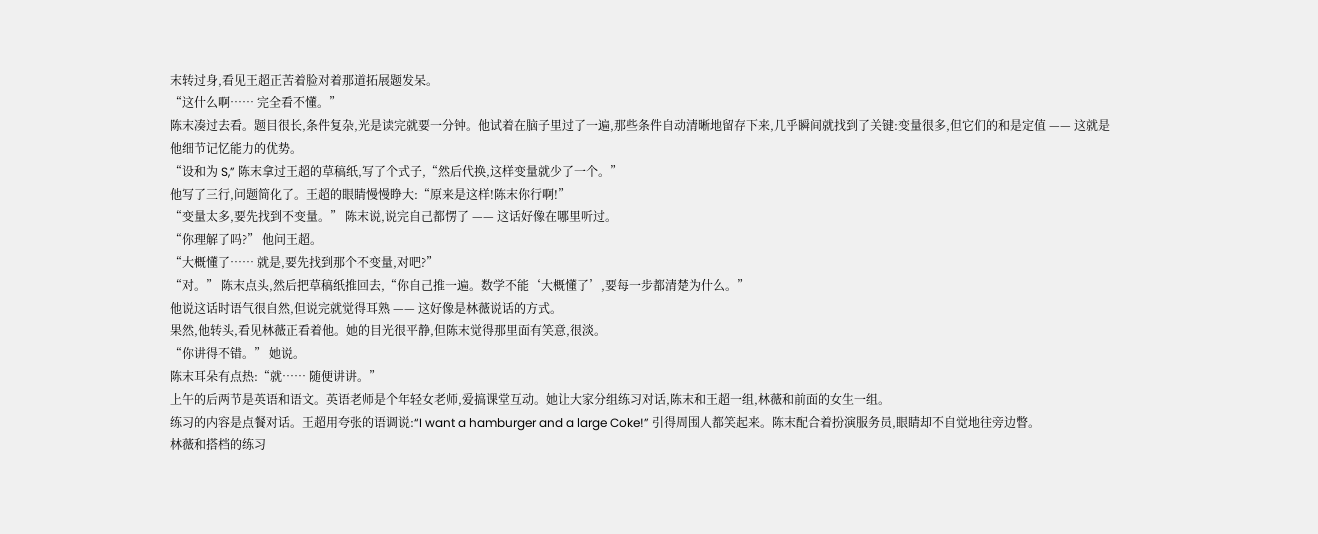末转过身,看见王超正苦着脸对着那道拓展题发呆。
“这什么啊…… 完全看不懂。”
陈末凑过去看。题目很长,条件复杂,光是读完就要一分钟。他试着在脑子里过了一遍,那些条件自动清晰地留存下来,几乎瞬间就找到了关键:变量很多,但它们的和是定值 —— 这就是他细节记忆能力的优势。
“设和为 S,” 陈末拿过王超的草稿纸,写了个式子,“然后代换,这样变量就少了一个。”
他写了三行,问题简化了。王超的眼睛慢慢睁大:“原来是这样!陈末你行啊!”
“变量太多,要先找到不变量。” 陈末说,说完自己都愣了 —— 这话好像在哪里听过。
“你理解了吗?” 他问王超。
“大概懂了…… 就是,要先找到那个不变量,对吧?”
“对。” 陈末点头,然后把草稿纸推回去,“你自己推一遍。数学不能‘大概懂了’,要每一步都清楚为什么。”
他说这话时语气很自然,但说完就觉得耳熟 —— 这好像是林薇说话的方式。
果然,他转头,看见林薇正看着他。她的目光很平静,但陈末觉得那里面有笑意,很淡。
“你讲得不错。” 她说。
陈末耳朵有点热:“就…… 随便讲讲。”
上午的后两节是英语和语文。英语老师是个年轻女老师,爱搞课堂互动。她让大家分组练习对话,陈末和王超一组,林薇和前面的女生一组。
练习的内容是点餐对话。王超用夸张的语调说:“I want a hamburger and a large Coke!” 引得周围人都笑起来。陈末配合着扮演服务员,眼睛却不自觉地往旁边瞥。
林薇和搭档的练习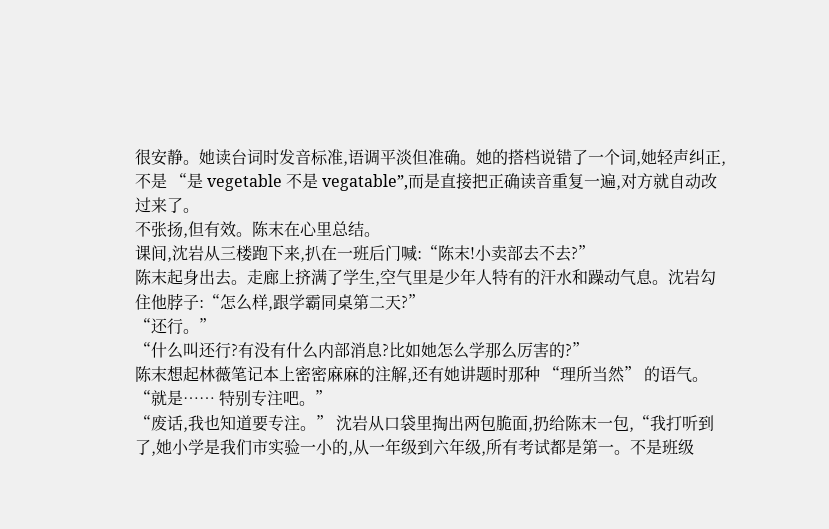很安静。她读台词时发音标准,语调平淡但准确。她的搭档说错了一个词,她轻声纠正,不是 “是 vegetable 不是 vegatable”,而是直接把正确读音重复一遍,对方就自动改过来了。
不张扬,但有效。陈末在心里总结。
课间,沈岩从三楼跑下来,扒在一班后门喊:“陈末!小卖部去不去?”
陈末起身出去。走廊上挤满了学生,空气里是少年人特有的汗水和躁动气息。沈岩勾住他脖子:“怎么样,跟学霸同桌第二天?”
“还行。”
“什么叫还行?有没有什么内部消息?比如她怎么学那么厉害的?”
陈末想起林薇笔记本上密密麻麻的注解,还有她讲题时那种 “理所当然” 的语气。“就是…… 特别专注吧。”
“废话,我也知道要专注。” 沈岩从口袋里掏出两包脆面,扔给陈末一包,“我打听到了,她小学是我们市实验一小的,从一年级到六年级,所有考试都是第一。不是班级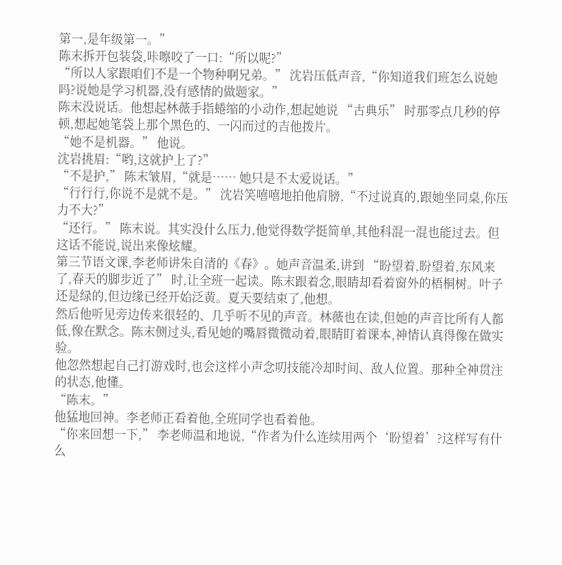第一,是年级第一。”
陈末拆开包装袋,咔嚓咬了一口:“所以呢?”
“所以人家跟咱们不是一个物种啊兄弟。” 沈岩压低声音,“你知道我们班怎么说她吗?说她是学习机器,没有感情的做题家。”
陈末没说话。他想起林薇手指蜷缩的小动作,想起她说 “古典乐” 时那零点几秒的停顿,想起她笔袋上那个黑色的、一闪而过的吉他拨片。
“她不是机器。” 他说。
沈岩挑眉:“哟,这就护上了?”
“不是护,” 陈末皱眉,“就是…… 她只是不太爱说话。”
“行行行,你说不是就不是。” 沈岩笑嘻嘻地拍他肩膀,“不过说真的,跟她坐同桌,你压力不大?”
“还行。” 陈末说。其实没什么压力,他觉得数学挺简单,其他科混一混也能过去。但这话不能说,说出来像炫耀。
第三节语文课,李老师讲朱自清的《春》。她声音温柔,讲到 “盼望着,盼望着,东风来了,春天的脚步近了” 时,让全班一起读。陈末跟着念,眼睛却看着窗外的梧桐树。叶子还是绿的,但边缘已经开始泛黄。夏天要结束了,他想。
然后他听见旁边传来很轻的、几乎听不见的声音。林薇也在读,但她的声音比所有人都低,像在默念。陈末侧过头,看见她的嘴唇微微动着,眼睛盯着课本,神情认真得像在做实验。
他忽然想起自己打游戏时,也会这样小声念叨技能冷却时间、敌人位置。那种全神贯注的状态,他懂。
“陈末。”
他猛地回神。李老师正看着他,全班同学也看着他。
“你来回想一下,” 李老师温和地说,“作者为什么连续用两个‘盼望着’?这样写有什么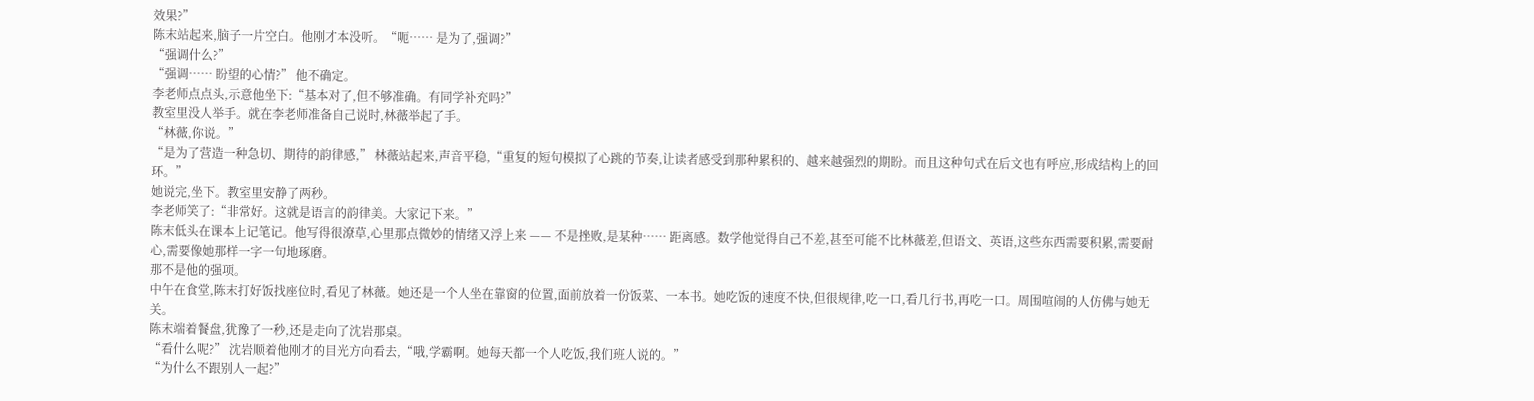效果?”
陈末站起来,脑子一片空白。他刚才本没听。“呃…… 是为了,强调?”
“强调什么?”
“强调…… 盼望的心情?” 他不确定。
李老师点点头,示意他坐下:“基本对了,但不够准确。有同学补充吗?”
教室里没人举手。就在李老师准备自己说时,林薇举起了手。
“林薇,你说。”
“是为了营造一种急切、期待的韵律感,” 林薇站起来,声音平稳,“重复的短句模拟了心跳的节奏,让读者感受到那种累积的、越来越强烈的期盼。而且这种句式在后文也有呼应,形成结构上的回环。”
她说完,坐下。教室里安静了两秒。
李老师笑了:“非常好。这就是语言的韵律美。大家记下来。”
陈末低头在课本上记笔记。他写得很潦草,心里那点微妙的情绪又浮上来 —— 不是挫败,是某种…… 距离感。数学他觉得自己不差,甚至可能不比林薇差,但语文、英语,这些东西需要积累,需要耐心,需要像她那样一字一句地琢磨。
那不是他的强项。
中午在食堂,陈末打好饭找座位时,看见了林薇。她还是一个人坐在靠窗的位置,面前放着一份饭菜、一本书。她吃饭的速度不快,但很规律,吃一口,看几行书,再吃一口。周围喧闹的人仿佛与她无关。
陈末端着餐盘,犹豫了一秒,还是走向了沈岩那桌。
“看什么呢?” 沈岩顺着他刚才的目光方向看去,“哦,学霸啊。她每天都一个人吃饭,我们班人说的。”
“为什么不跟别人一起?”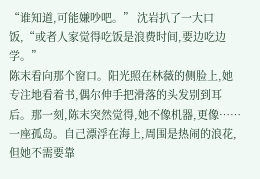“谁知道,可能嫌吵吧。” 沈岩扒了一大口饭,“或者人家觉得吃饭是浪费时间,要边吃边学。”
陈末看向那个窗口。阳光照在林薇的侧脸上,她专注地看着书,偶尔伸手把滑落的头发别到耳后。那一刻,陈末突然觉得,她不像机器,更像…… 一座孤岛。自己漂浮在海上,周围是热闹的浪花,但她不需要靠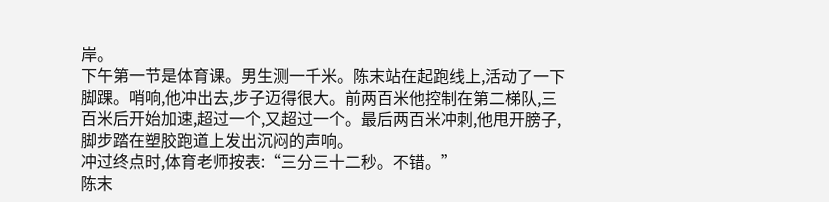岸。
下午第一节是体育课。男生测一千米。陈末站在起跑线上,活动了一下脚踝。哨响,他冲出去,步子迈得很大。前两百米他控制在第二梯队,三百米后开始加速,超过一个,又超过一个。最后两百米冲刺,他甩开膀子,脚步踏在塑胶跑道上发出沉闷的声响。
冲过终点时,体育老师按表:“三分三十二秒。不错。”
陈末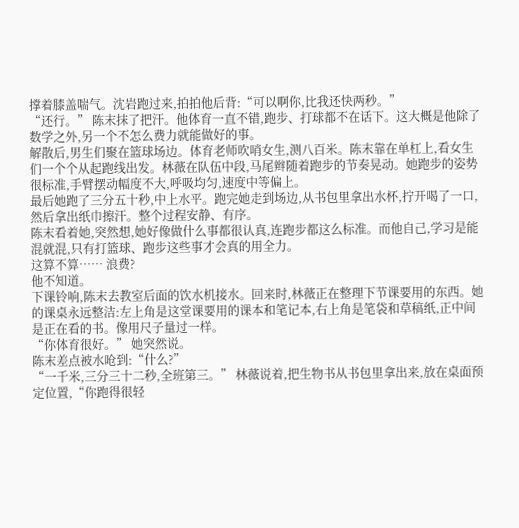撑着膝盖喘气。沈岩跑过来,拍拍他后背:“可以啊你,比我还快两秒。”
“还行。” 陈末抹了把汗。他体育一直不错,跑步、打球都不在话下。这大概是他除了数学之外,另一个不怎么费力就能做好的事。
解散后,男生们聚在篮球场边。体育老师吹哨女生,测八百米。陈末靠在单杠上,看女生们一个个从起跑线出发。林薇在队伍中段,马尾辫随着跑步的节奏晃动。她跑步的姿势很标准,手臂摆动幅度不大,呼吸均匀,速度中等偏上。
最后她跑了三分五十秒,中上水平。跑完她走到场边,从书包里拿出水杯,拧开喝了一口,然后拿出纸巾擦汗。整个过程安静、有序。
陈末看着她,突然想,她好像做什么事都很认真,连跑步都这么标准。而他自己,学习是能混就混,只有打篮球、跑步这些事才会真的用全力。
这算不算…… 浪费?
他不知道。
下课铃响,陈末去教室后面的饮水机接水。回来时,林薇正在整理下节课要用的东西。她的课桌永远整洁:左上角是这堂课要用的课本和笔记本,右上角是笔袋和草稿纸,正中间是正在看的书。像用尺子量过一样。
“你体育很好。” 她突然说。
陈末差点被水呛到:“什么?”
“一千米,三分三十二秒,全班第三。” 林薇说着,把生物书从书包里拿出来,放在桌面预定位置,“你跑得很轻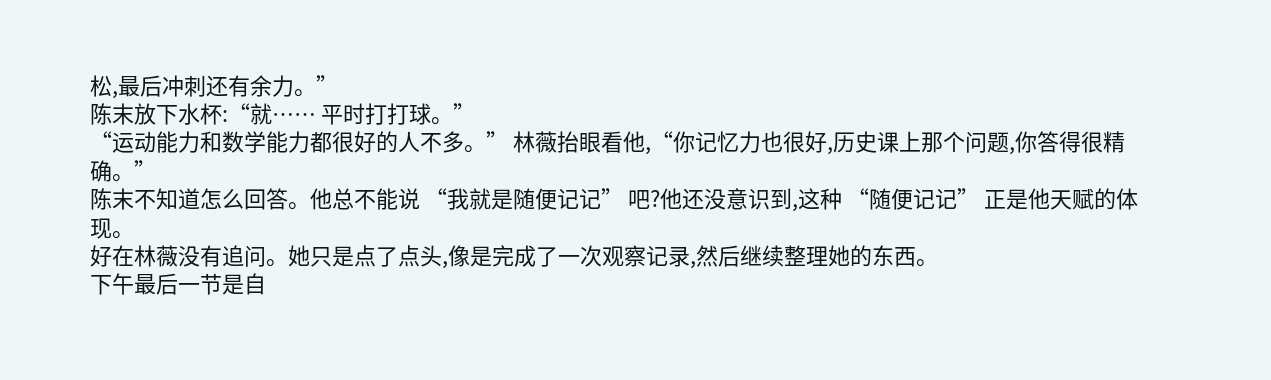松,最后冲刺还有余力。”
陈末放下水杯:“就…… 平时打打球。”
“运动能力和数学能力都很好的人不多。” 林薇抬眼看他,“你记忆力也很好,历史课上那个问题,你答得很精确。”
陈末不知道怎么回答。他总不能说 “我就是随便记记” 吧?他还没意识到,这种 “随便记记” 正是他天赋的体现。
好在林薇没有追问。她只是点了点头,像是完成了一次观察记录,然后继续整理她的东西。
下午最后一节是自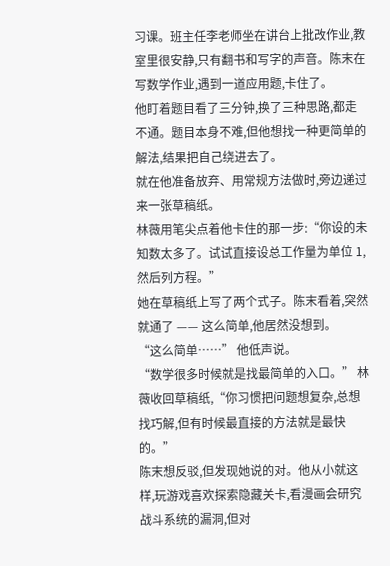习课。班主任李老师坐在讲台上批改作业,教室里很安静,只有翻书和写字的声音。陈末在写数学作业,遇到一道应用题,卡住了。
他盯着题目看了三分钟,换了三种思路,都走不通。题目本身不难,但他想找一种更简单的解法,结果把自己绕进去了。
就在他准备放弃、用常规方法做时,旁边递过来一张草稿纸。
林薇用笔尖点着他卡住的那一步:“你设的未知数太多了。试试直接设总工作量为单位 1,然后列方程。”
她在草稿纸上写了两个式子。陈末看着,突然就通了 —— 这么简单,他居然没想到。
“这么简单……” 他低声说。
“数学很多时候就是找最简单的入口。” 林薇收回草稿纸,“你习惯把问题想复杂,总想找巧解,但有时候最直接的方法就是最快的。”
陈末想反驳,但发现她说的对。他从小就这样,玩游戏喜欢探索隐藏关卡,看漫画会研究战斗系统的漏洞,但对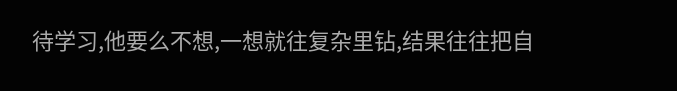待学习,他要么不想,一想就往复杂里钻,结果往往把自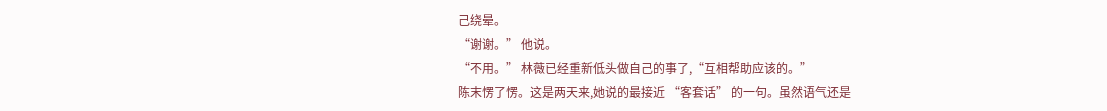己绕晕。
“谢谢。” 他说。
“不用。” 林薇已经重新低头做自己的事了,“互相帮助应该的。”
陈末愣了愣。这是两天来,她说的最接近 “客套话” 的一句。虽然语气还是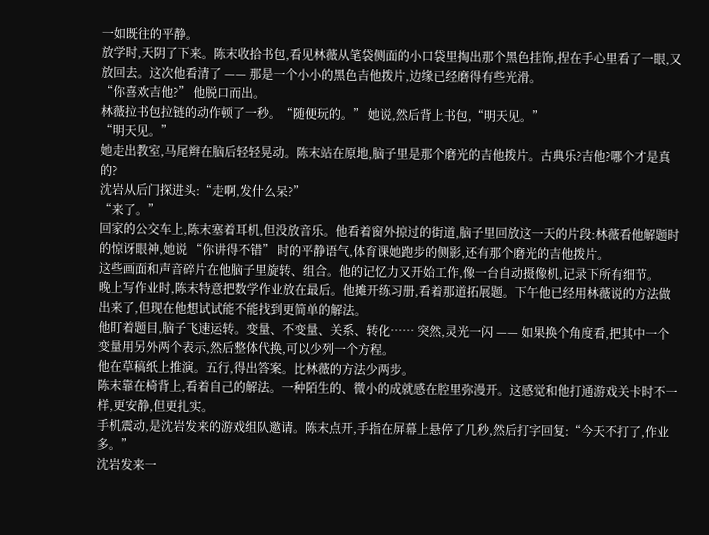一如既往的平静。
放学时,天阴了下来。陈末收拾书包,看见林薇从笔袋侧面的小口袋里掏出那个黑色挂饰,捏在手心里看了一眼,又放回去。这次他看清了 —— 那是一个小小的黑色吉他拨片,边缘已经磨得有些光滑。
“你喜欢吉他?” 他脱口而出。
林薇拉书包拉链的动作顿了一秒。“随便玩的。” 她说,然后背上书包,“明天见。”
“明天见。”
她走出教室,马尾辫在脑后轻轻晃动。陈末站在原地,脑子里是那个磨光的吉他拨片。古典乐?吉他?哪个才是真的?
沈岩从后门探进头:“走啊,发什么呆?”
“来了。”
回家的公交车上,陈末塞着耳机,但没放音乐。他看着窗外掠过的街道,脑子里回放这一天的片段:林薇看他解题时的惊讶眼神,她说 “你讲得不错” 时的平静语气,体育课她跑步的侧影,还有那个磨光的吉他拨片。
这些画面和声音碎片在他脑子里旋转、组合。他的记忆力又开始工作,像一台自动摄像机,记录下所有细节。
晚上写作业时,陈末特意把数学作业放在最后。他摊开练习册,看着那道拓展题。下午他已经用林薇说的方法做出来了,但现在他想试试能不能找到更简单的解法。
他盯着题目,脑子飞速运转。变量、不变量、关系、转化…… 突然,灵光一闪 —— 如果换个角度看,把其中一个变量用另外两个表示,然后整体代换,可以少列一个方程。
他在草稿纸上推演。五行,得出答案。比林薇的方法少两步。
陈末靠在椅背上,看着自己的解法。一种陌生的、微小的成就感在腔里弥漫开。这感觉和他打通游戏关卡时不一样,更安静,但更扎实。
手机震动,是沈岩发来的游戏组队邀请。陈末点开,手指在屏幕上悬停了几秒,然后打字回复:“今天不打了,作业多。”
沈岩发来一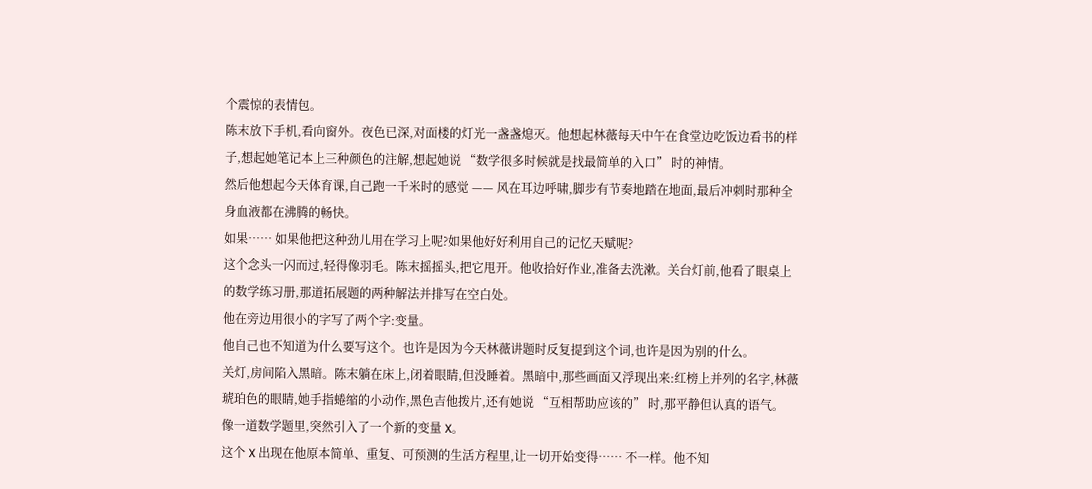个震惊的表情包。
陈末放下手机,看向窗外。夜色已深,对面楼的灯光一盏盏熄灭。他想起林薇每天中午在食堂边吃饭边看书的样子,想起她笔记本上三种颜色的注解,想起她说 “数学很多时候就是找最简单的入口” 时的神情。
然后他想起今天体育课,自己跑一千米时的感觉 —— 风在耳边呼啸,脚步有节奏地踏在地面,最后冲刺时那种全身血液都在沸腾的畅快。
如果…… 如果他把这种劲儿用在学习上呢?如果他好好利用自己的记忆天赋呢?
这个念头一闪而过,轻得像羽毛。陈末摇摇头,把它甩开。他收拾好作业,准备去洗漱。关台灯前,他看了眼桌上的数学练习册,那道拓展题的两种解法并排写在空白处。
他在旁边用很小的字写了两个字:变量。
他自己也不知道为什么要写这个。也许是因为今天林薇讲题时反复提到这个词,也许是因为别的什么。
关灯,房间陷入黑暗。陈末躺在床上,闭着眼睛,但没睡着。黑暗中,那些画面又浮现出来:红榜上并列的名字,林薇琥珀色的眼睛,她手指蜷缩的小动作,黑色吉他拨片,还有她说 “互相帮助应该的” 时,那平静但认真的语气。
像一道数学题里,突然引入了一个新的变量 X。
这个 X 出现在他原本简单、重复、可预测的生活方程里,让一切开始变得…… 不一样。他不知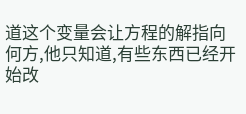道这个变量会让方程的解指向何方,他只知道,有些东西已经开始改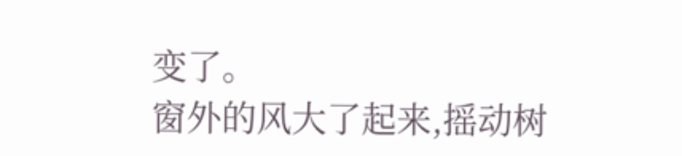变了。
窗外的风大了起来,摇动树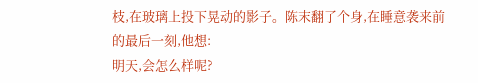枝,在玻璃上投下晃动的影子。陈末翻了个身,在睡意袭来前的最后一刻,他想:
明天,会怎么样呢?